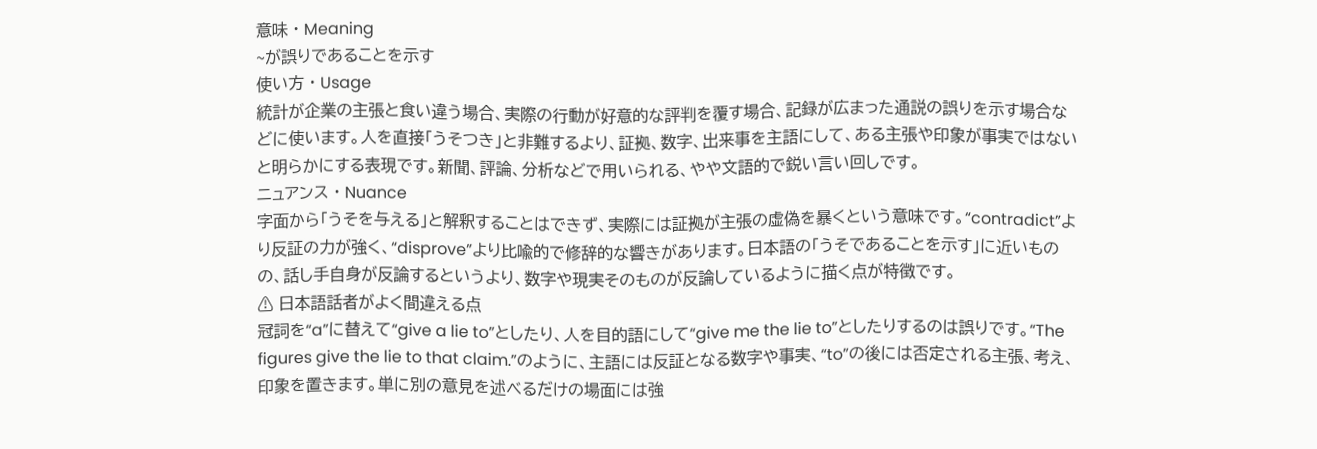意味 · Meaning
~が誤りであることを示す
使い方 · Usage
統計が企業の主張と食い違う場合、実際の行動が好意的な評判を覆す場合、記録が広まった通説の誤りを示す場合などに使います。人を直接「うそつき」と非難するより、証拠、数字、出来事を主語にして、ある主張や印象が事実ではないと明らかにする表現です。新聞、評論、分析などで用いられる、やや文語的で鋭い言い回しです。
ニュアンス · Nuance
字面から「うそを与える」と解釈することはできず、実際には証拠が主張の虚偽を暴くという意味です。“contradict”より反証の力が強く、“disprove”より比喩的で修辞的な響きがあります。日本語の「うそであることを示す」に近いものの、話し手自身が反論するというより、数字や現実そのものが反論しているように描く点が特徴です。
⚠ 日本語話者がよく間違える点
冠詞を“a”に替えて“give a lie to”としたり、人を目的語にして“give me the lie to”としたりするのは誤りです。“The figures give the lie to that claim.”のように、主語には反証となる数字や事実、“to”の後には否定される主張、考え、印象を置きます。単に別の意見を述べるだけの場面には強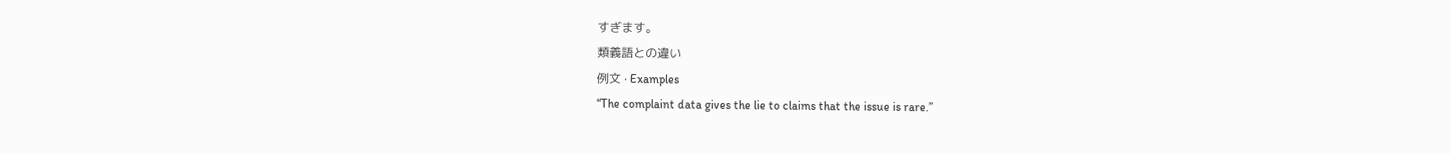すぎます。
類義語との違い
例文 · Examples
“The complaint data gives the lie to claims that the issue is rare.”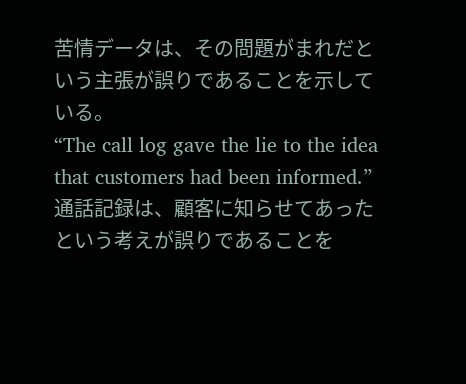苦情データは、その問題がまれだという主張が誤りであることを示している。
“The call log gave the lie to the idea that customers had been informed.”
通話記録は、顧客に知らせてあったという考えが誤りであることを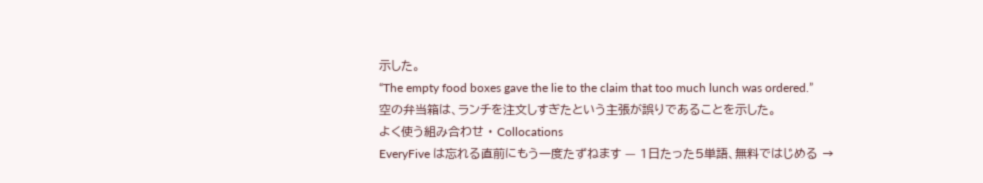示した。
“The empty food boxes gave the lie to the claim that too much lunch was ordered.”
空の弁当箱は、ランチを注文しすぎたという主張が誤りであることを示した。
よく使う組み合わせ · Collocations
EveryFive は忘れる直前にもう一度たずねます — 1日たった5単語、無料ではじめる →